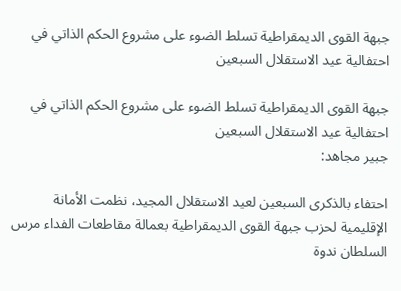جبهة القوى الديمقراطية تسلط الضوء على مشروع الحكم الذاتي في احتفالية عيد الاستقلال السبعين

جبهة القوى الديمقراطية تسلط الضوء على مشروع الحكم الذاتي في احتفالية عيد الاستقلال السبعين
جبير مجاهد:

احتفاء بالذكرى السبعين لعيد الاستقلال المجيد، نظمت الأمانة الإقليمية لحزب جبهة القوى الديمقراطية بعمالة مقاطعات الفداء مرس السلطان ندوة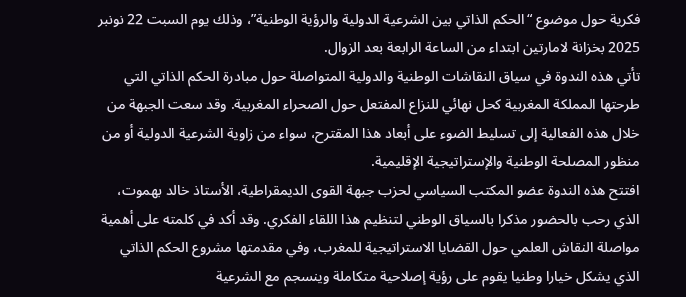فكرية حول موضوع “الحكم الذاتي بين الشرعية الدولية والرؤية الوطنية”، وذلك يوم السبت 22 نونبر 2025 بخزانة لامارتين ابتداء من الساعة الرابعة بعد الزوال.
تأتي هذه الندوة في سياق النقاشات الوطنية والدولية المتواصلة حول مبادرة الحكم الذاتي التي طرحتها المملكة المغربية كحل نهائي للنزاع المفتعل حول الصحراء المغربية. وقد سعت الجبهة من خلال هذه الفعالية إلى تسليط الضوء على أبعاد هذا المقترح، سواء من زاوية الشرعية الدولية أو من منظور المصلحة الوطنية والإستراتيجية الإقليمية.
افتتح هذه الندوة عضو المكتب السياسي لحزب جبهة القوى الديمقراطية، الأستاذ خالد بهموت، الذي رحب بالحضور مذكرا بالسياق الوطني لتنظيم هذا اللقاء الفكري. وقد أكد في كلمته على أهمية مواصلة النقاش العلمي حول القضايا الاستراتيجية للمغرب، وفي مقدمتها مشروع الحكم الذاتي الذي يشكل خيارا وطنيا يقوم على رؤية إصلاحية متكاملة وينسجم مع الشرعية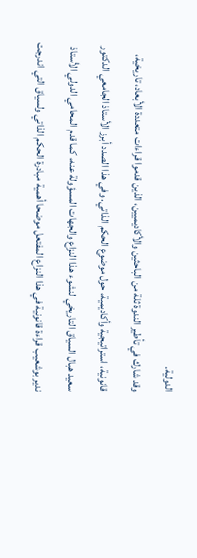الدولية.
وقد شارك في تأطير الندوة ثلة من الباحثين والأكاديميين، الذين قدموا قراءات متعددة الأبعاد، تاريخية، قانونية، استراتيجية وأكاديمية، حول موضوع الحكم الذاتي. وفي هذا الصدد أبرز الأستاذ الجامعي الدكتور سعيد هبال السياق التاريخي لنشوء هذا النزاع والجهات المسؤولة عنه، كما قدم المحامي الدولي الأستاذ ندير بوشعيب قراءة قانونية في هذا النزاع المفتعل موضحا أهمية مبادرة الحكم الذاتي ولسياق التي اندرجت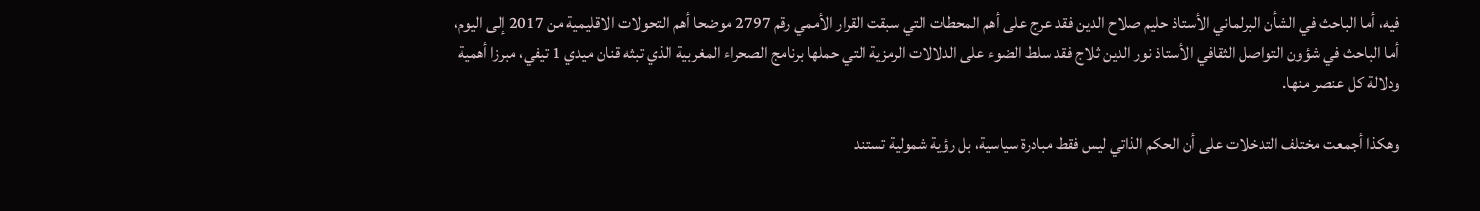فيه، أما الباحث في الشأن البرلماني الأستاذ حليم صلاح الدين فقد عرج على أهم المحطات التي سبقت القرار الأممي رقم 2797 موضحا أهم التحولات الاقليمية من 2017 إلى اليوم، أما الباحث في شؤون التواصل الثقافي الأستاذ نور الدين ثلاج فقد سلط الضوء على الدلالات الرمزية التي حملها برنامج الصحراء المغربية الذي تبثه قنان ميدي 1 تيفي، مبرزا أهمية ودلالة كل عنصر منها.

وهكذا أجمعت مختلف التدخلات على أن الحكم الذاتي ليس فقط مبادرة سياسية، بل رؤية شمولية تستند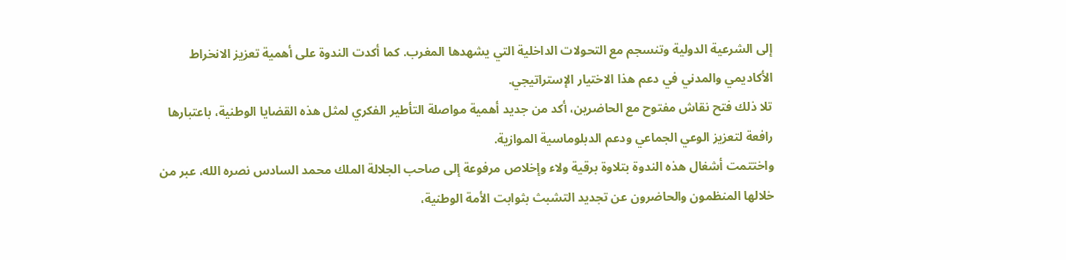إلى الشرعية الدولية وتنسجم مع التحولات الداخلية التي يشهدها المغرب. كما أكدت الندوة على أهمية تعزيز الانخراط الأكاديمي والمدني في دعم هذا الاختيار الإستراتيجي.
تلا ذلك فتح نقاش مفتوح مع الحاضرين، أكد من جديد أهمية مواصلة التأطير الفكري لمثل هذه القضايا الوطنية، باعتبارها رافعة لتعزيز الوعي الجماعي ودعم الدبلوماسية الموازية.
واختتمت أشغال هذه الندوة بتلاوة برقية ولاء وإخلاص مرفوعة إلى صاحب الجلالة الملك محمد السادس نصره الله، عبر من خلالها المنظمون والحاضرون عن تجديد التشبث بثوابت الأمة الوطنية،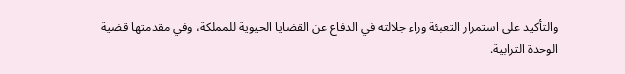والتأكيد على استمرار التعبئة وراء جلالته في الدفاع عن القضايا الحيوية للمملكة، وفي مقدمتها قضية الوحدة الترابية.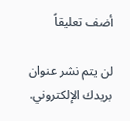أضف تعليقاً

لن يتم نشر عنوان بريدك الإلكتروني.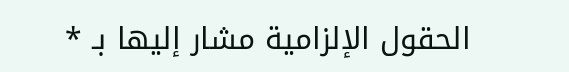الحقول الإلزامية مشار إليها بـ *